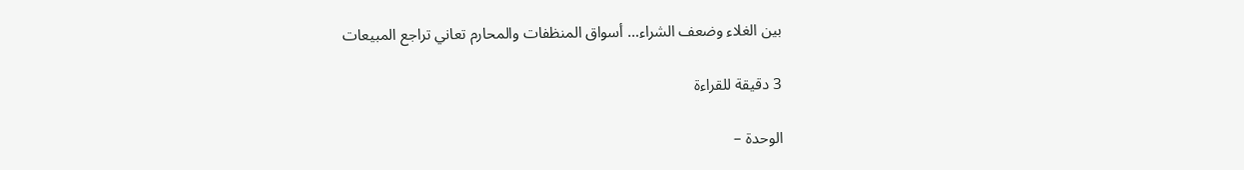بين الغلاء وضعف الشراء… أسواق المنظفات والمحارم تعاني تراجع المبيعات

3 دقيقة للقراءة

الوحدة –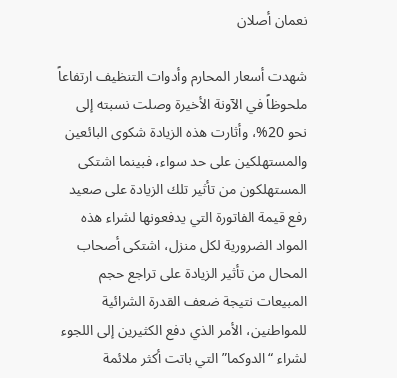نعمان أصلان

شهدت أسعار المحارم وأدوات التنظيف ارتفاعاً ملحوظاً في الآونة الأخيرة وصلت نسبته إلى نحو 20%، وأثارت هذه الزيادة شكوى البائعين والمستهلكين على حد سواء، فبينما اشتكى المستهلكون من تأثير تلك الزيادة على صعيد رفع قيمة الفاتورة التي يدفعونها لشراء هذه المواد الضرورية لكل منزل، اشتكى أصحاب المحال من تأثير الزيادة على تراجع حجم المبيعات نتيجة ضعف القدرة الشرائية للمواطنين، الأمر الذي دفع الكثيرين إلى اللجوء لشراء “الدوكما” التي باتت أكثر ملائمة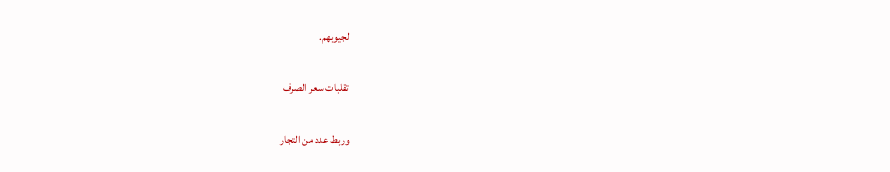لجيوبهم.

تقلبات سعر الصرف

وربط عدد من التجار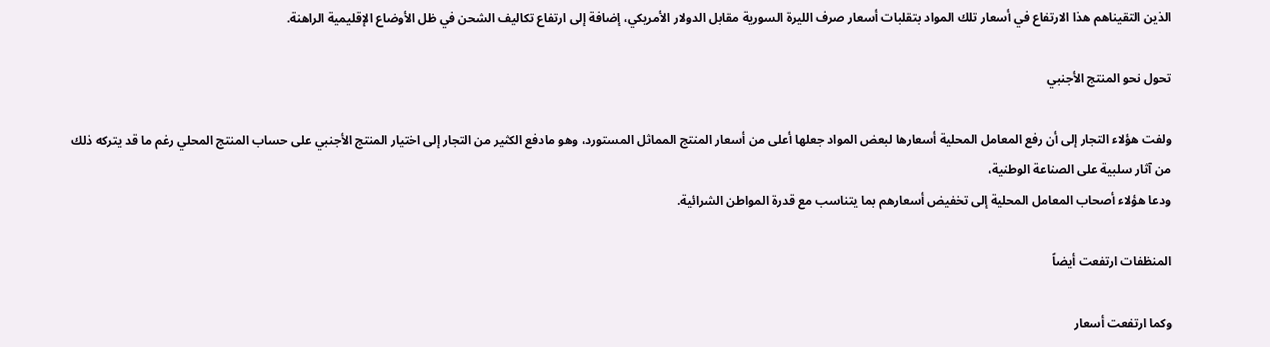الذين التقيناهم هذا الارتفاع في أسعار تلك المواد بتقلبات أسعار صرف الليرة السورية مقابل الدولار الأمريكي، إضافة إلى ارتفاع تكاليف الشحن في ظل الأوضاع الإقليمية الراهنة.

تحول نحو المنتج الأجنبي

ولفت هؤلاء التجار إلى أن رفع المعامل المحلية أسعارها لبعض المواد جعلها أعلى من أسعار المنتج المماثل المستورد، وهو مادفع الكثير من التجار إلى اختيار المنتج الأجنبي على حساب المنتج المحلي رغم ما قد يتركه ذلك من آثار سلبية على الصناعة الوطنية،
ودعا هؤلاء أصحاب المعامل المحلية إلى تخفيض أسعارهم بما يتناسب مع قدرة المواطن الشرائية.

المنظفات ارتفعت أيضاً

وكما ارتفعت أسعار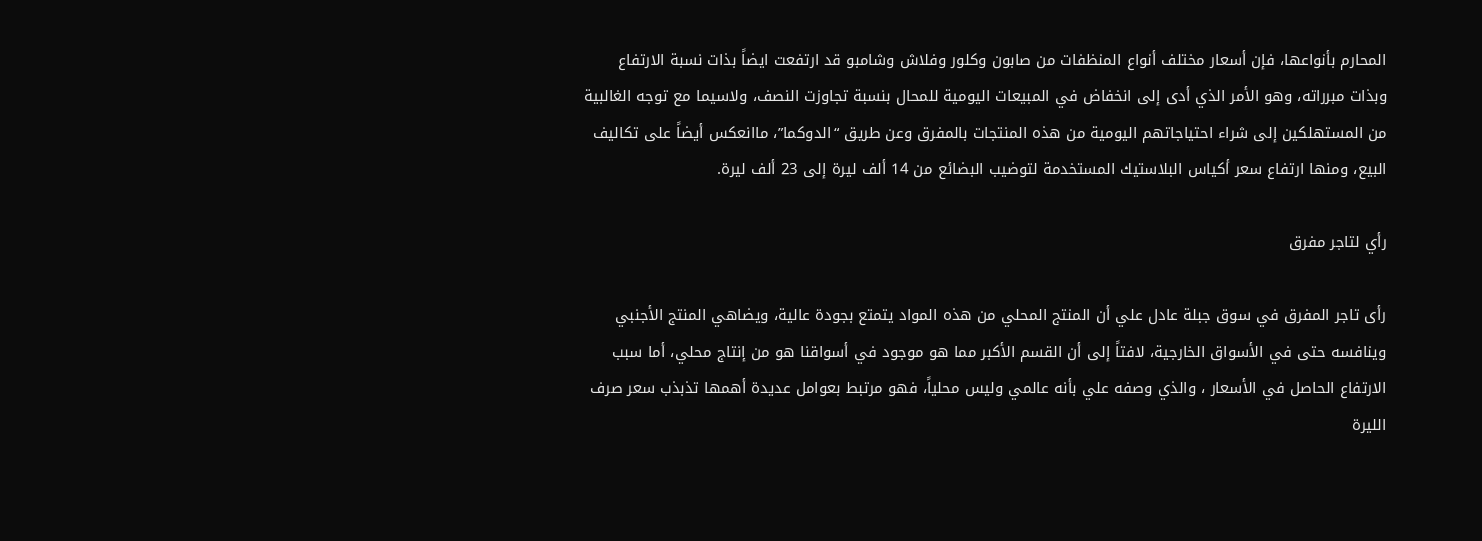المحارم بأنواعها، فإن أسعار مختلف أنواع المنظفات من صابون وكلور وفلاش وشامبو قد ارتفعت ايضاً بذات نسبة الارتفاع وبذات مبرراته، وهو الأمر الذي أدى إلى انخفاض في المبيعات اليومية للمحال بنسبة تجاوزت النصف، ولاسيما مع توجه الغالبية من المستهلكين إلى شراء احتياجاتهم اليومية من هذه المنتجات بالمفرق وعن طريق “الدوكما”، ماانعكس أيضاً على تكاليف البيع، ومنها ارتفاع سعر أكياس البلاستيك المستخدمة لتوضيب البضائع من 14 ألف ليرة إلى 23 ألف ليرة.

رأي لتاجر مفرق

رأى تاجر المفرق في سوق جبلة عادل علي أن المنتج المحلي من هذه المواد يتمتع بجودة عالية، ويضاهي المنتج الأجنبي وينافسه حتى في الأسواق الخارجية، لافتاً إلى أن القسم الأكبر مما هو موجود في أسواقنا هو من إنتاج محلي، أما سبب الارتفاع الحاصل في الأسعار ، والذي وصفه علي بأنه عالمي وليس محلياً، فهو مرتبط بعوامل عديدة أهمها تذبذب سعر صرف الليرة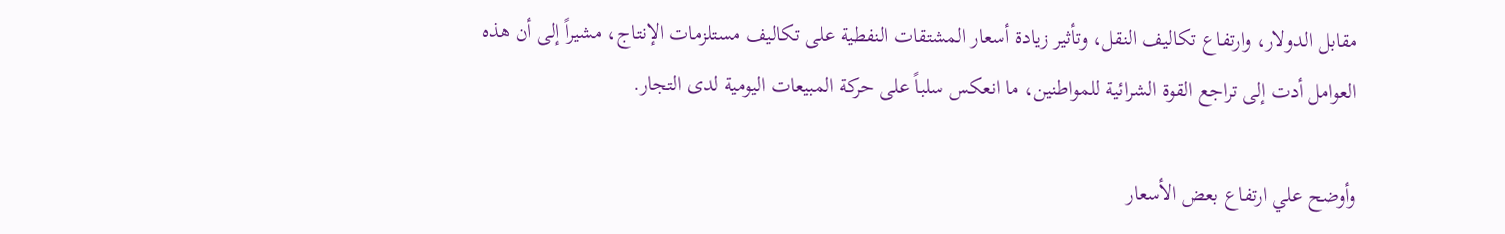مقابل الدولار، وارتفاع تكاليف النقل، وتأثير زيادة أسعار المشتقات النفطية على تكاليف مستلزمات الإنتاج، مشيراً إلى أن هذه العوامل أدت إلى تراجع القوة الشرائية للمواطنين، ما انعكس سلباً على حركة المبيعات اليومية لدى التجار.

وأوضح علي ارتفاع بعض الأسعار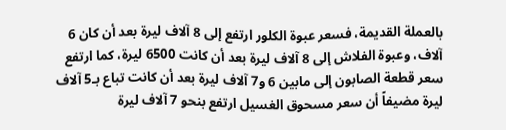بالعملة القديمة، فسعر عبوة الكلور ارتفع إلى 8 آلاف ليرة بعد أن كان 6 آلاف، وعبوة الفلاش إلى 8 آلاف ليرة بعد أن كانت 6500 ليرة، كما ارتفع سعر قطعة الصابون إلى مابين 6 و7 آلاف ليرة بعد أن كانت تباع بـ5 آلاف ليرة مضيفاً أن سعر مسحوق الغسيل ارتفع بنحو 7 آلاف ليرة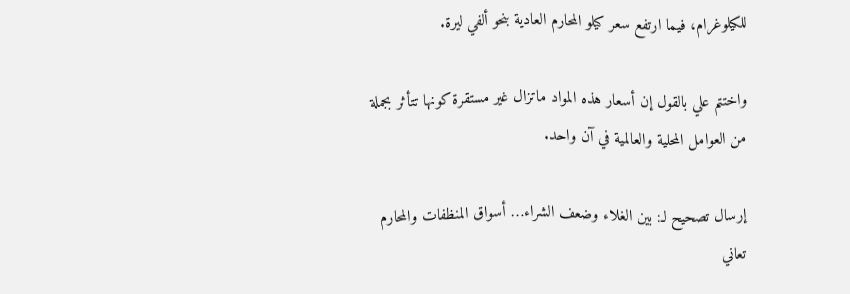للكيلوغرام، فيما ارتفع سعر كيلو المحارم العادية بنحو ألفي ليرة.

واختتم علي بالقول إن أسعار هذه المواد ماتزال غير مستقرة كونها تتأثر بجملة من العوامل المحلية والعالمية في آن واحد.

إرسال تصحيح لـ: بين الغلاء وضعف الشراء… أسواق المنظفات والمحارم تعاني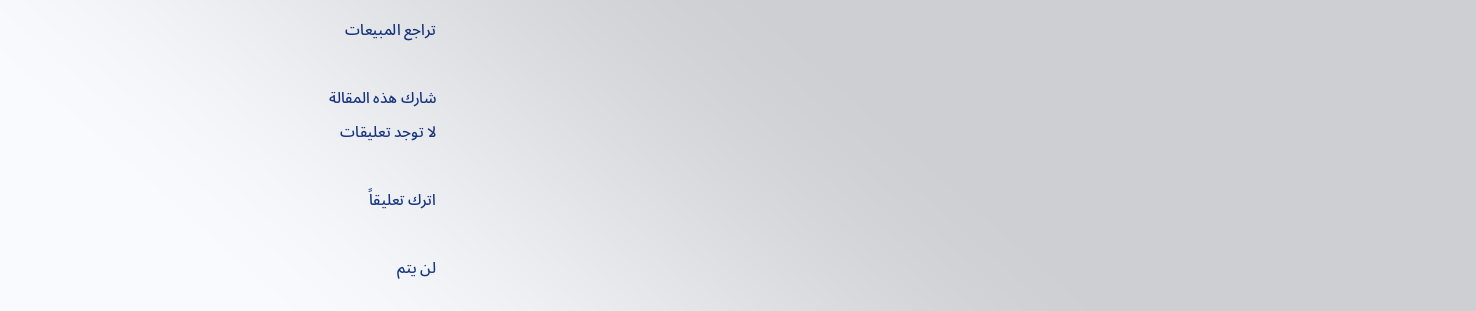تراجع المبيعات

شارك هذه المقالة
لا توجد تعليقات

اترك تعليقاً

لن يتم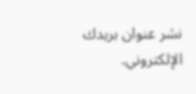نشر عنوان بريدك الإلكتروني.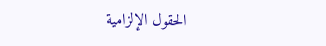الحقول الإلزامية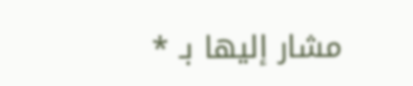مشار إليها بـ *